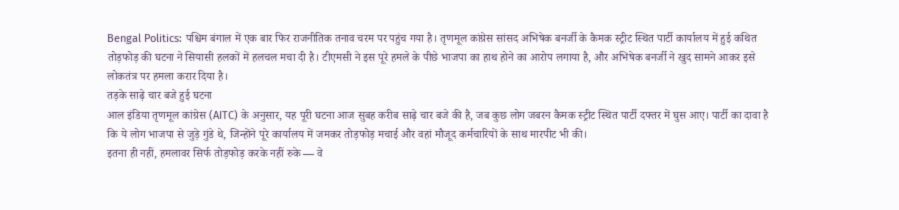Bengal Politics: पश्चिम बंगाल में एक बार फिर राजनीतिक तनाव चरम पर पहुंच गया है। तृणमूल कांग्रेस सांसद अभिषेक बनर्जी के कैमक स्ट्रीट स्थित पार्टी कार्यालय में हुई कथित तोड़फोड़ की घटना ने सियासी हलकों में हलचल मचा दी है। टीएमसी ने इस पूरे हमले के पीछे भाजपा का हाथ होने का आरोप लगाया है, और अभिषेक बनर्जी ने खुद सामने आकर इसे लोकतंत्र पर हमला करार दिया है।
तड़के साढ़े चार बजे हुई घटना
आल इंडिया तृणमूल कांग्रेस (AITC) के अनुसार, यह पूरी घटना आज सुबह करीब साढ़े चार बजे की है, जब कुछ लोग जबरन कैमक स्ट्रीट स्थित पार्टी दफ्तर में घुस आए। पार्टी का दावा है कि ये लोग भाजपा से जुड़े गुंडे थे, जिन्होंने पूरे कार्यालय में जमकर तोड़फोड़ मचाई और वहां मौजूद कर्मचारियों के साथ मारपीट भी की।
इतना ही नहीं, हमलावर सिर्फ तोड़फोड़ करके नहीं रुके — वे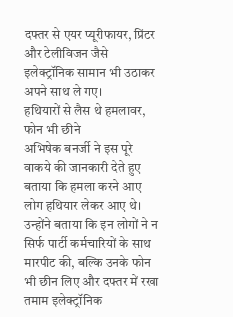दफ्तर से एयर प्यूरीफायर, प्रिंटर और टेलीविजन जैसे इलेक्ट्रॉनिक सामान भी उठाकर अपने साथ ले गए।
हथियारों से लैस थे हमलावर, फोन भी छीने
अभिषेक बनर्जी ने इस पूरे वाकये की जानकारी देते हुए बताया कि हमला करने आए लोग हथियार लेकर आए थे। उन्होंने बताया कि इन लोगों ने न सिर्फ पार्टी कर्मचारियों के साथ मारपीट की, बल्कि उनके फोन भी छीन लिए और दफ्तर में रखा तमाम इलेक्ट्रॉनिक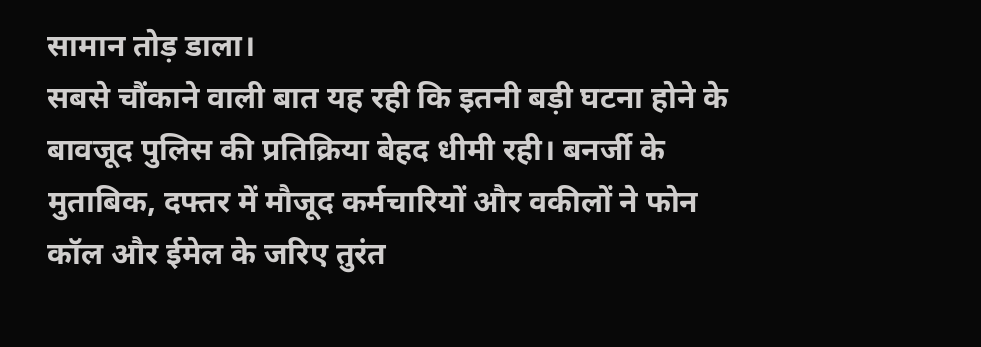सामान तोड़ डाला।
सबसे चौंकाने वाली बात यह रही कि इतनी बड़ी घटना होने के बावजूद पुलिस की प्रतिक्रिया बेहद धीमी रही। बनर्जी के मुताबिक, दफ्तर में मौजूद कर्मचारियों और वकीलों ने फोन कॉल और ईमेल के जरिए तुरंत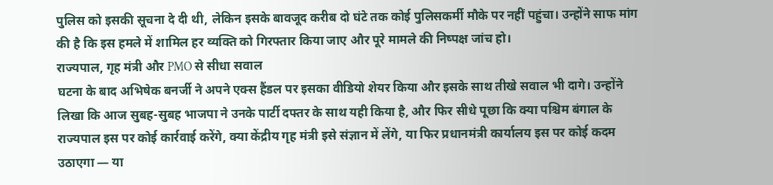पुलिस को इसकी सूचना दे दी थी, लेकिन इसके बावजूद करीब दो घंटे तक कोई पुलिसकर्मी मौके पर नहीं पहुंचा। उन्होंने साफ मांग की है कि इस हमले में शामिल हर व्यक्ति को गिरफ्तार किया जाए और पूरे मामले की निष्पक्ष जांच हो।
राज्यपाल, गृह मंत्री और PMO से सीधा सवाल
घटना के बाद अभिषेक बनर्जी ने अपने एक्स हैंडल पर इसका वीडियो शेयर किया और इसके साथ तीखे सवाल भी दागे। उन्होंने लिखा कि आज सुबह-सुबह भाजपा ने उनके पार्टी दफ्तर के साथ यही किया है, और फिर सीधे पूछा कि क्या पश्चिम बंगाल के राज्यपाल इस पर कोई कार्रवाई करेंगे, क्या केंद्रीय गृह मंत्री इसे संज्ञान में लेंगे, या फिर प्रधानमंत्री कार्यालय इस पर कोई कदम उठाएगा — या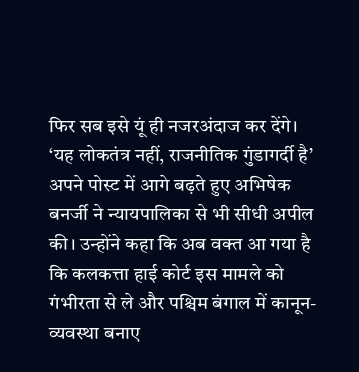फिर सब इसे यूं ही नजरअंदाज कर देंगे।
‘यह लोकतंत्र नहीं, राजनीतिक गुंडागर्दी है’
अपने पोस्ट में आगे बढ़ते हुए अभिषेक बनर्जी ने न्यायपालिका से भी सीधी अपील की। उन्होंने कहा कि अब वक्त आ गया है कि कलकत्ता हाई कोर्ट इस मामले को गंभीरता से ले और पश्चिम बंगाल में कानून-व्यवस्था बनाए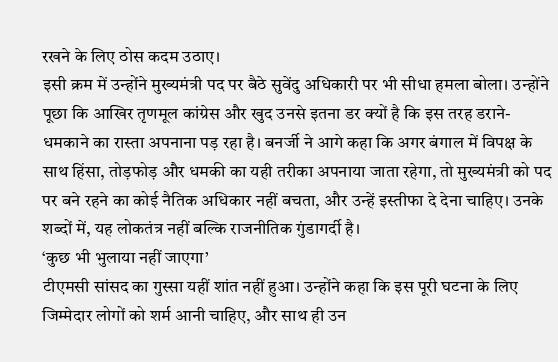रखने के लिए ठोस कदम उठाए।
इसी क्रम में उन्होंने मुख्यमंत्री पद पर बैठे सुवेंदु अधिकारी पर भी सीधा हमला बोला। उन्होंने पूछा कि आखिर तृणमूल कांग्रेस और खुद उनसे इतना डर क्यों है कि इस तरह डराने-धमकाने का रास्ता अपनाना पड़ रहा है। बनर्जी ने आगे कहा कि अगर बंगाल में विपक्ष के साथ हिंसा, तोड़फोड़ और धमकी का यही तरीका अपनाया जाता रहेगा, तो मुख्यमंत्री को पद पर बने रहने का कोई नैतिक अधिकार नहीं बचता, और उन्हें इस्तीफा दे देना चाहिए। उनके शब्दों में, यह लोकतंत्र नहीं बल्कि राजनीतिक गुंडागर्दी है।
‘कुछ भी भुलाया नहीं जाएगा’
टीएमसी सांसद का गुस्सा यहीं शांत नहीं हुआ। उन्होंने कहा कि इस पूरी घटना के लिए जिम्मेदार लोगों को शर्म आनी चाहिए, और साथ ही उन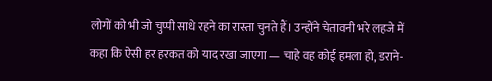लोगों को भी जो चुप्पी साधे रहने का रास्ता चुनते हैं। उन्होंने चेतावनी भरे लहजे में कहा कि ऐसी हर हरकत को याद रखा जाएगा — चाहे वह कोई हमला हो, डराने-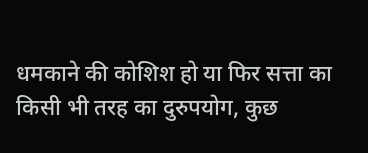धमकाने की कोशिश हो या फिर सत्ता का किसी भी तरह का दुरुपयोग, कुछ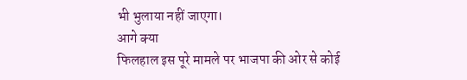भी भुलाया नहीं जाएगा।
आगे क्या
फिलहाल इस पूरे मामले पर भाजपा की ओर से कोई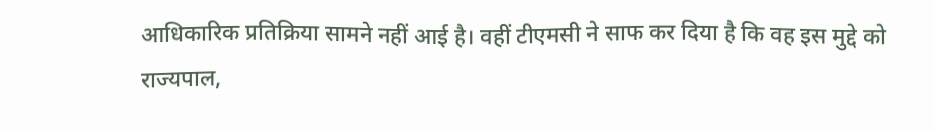आधिकारिक प्रतिक्रिया सामने नहीं आई है। वहीं टीएमसी ने साफ कर दिया है कि वह इस मुद्दे को राज्यपाल,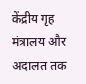केंद्रीय गृह मंत्रालय और अदालत तक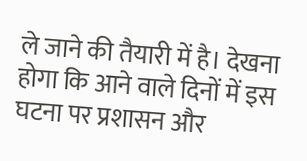ले जाने की तैयारी में है। देखना होगा कि आने वाले दिनों में इस घटना पर प्रशासन और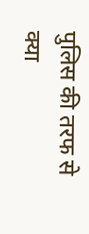पुलिस की तरफ से क्या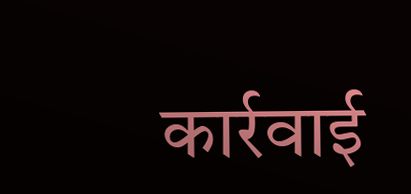कार्रवाई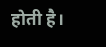होती है।